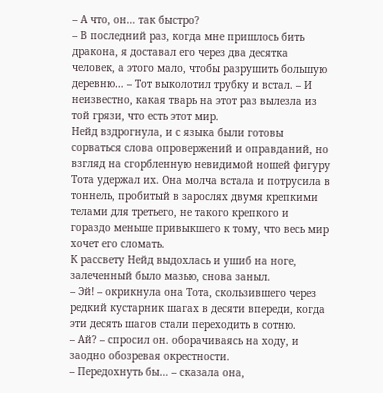– А что, он… так быстро?
– В последний раз, когда мне пришлось бить дракона, я доставал его через два десятка человек, а этого мало, чтобы разрушить большую деревню… – Тот выколотил трубку и встал. – И неизвестно, какая тварь на этот раз вылезла из той грязи, что есть этот мир.
Нейд вздрогнула, и с языка были готовы сорваться слова опровержений и оправданий, но взгляд на сгорбленную невидимой ношей фигуру Тота удержал их. Она молча встала и потрусила в тоннель, пробитый в зарослях двумя крепкими телами для третьего, не такого крепкого и гораздо меньше привыкшего к тому, что весь мир хочет его сломать.
К рассвету Нейд выдохлась и ушиб на ноге, залеченный было мазью, снова заныл.
– Эй! – окрикнула она Тота, скользившего через редкий кустарник шагах в десяти впереди, когда эти десять шагов стали переходить в сотню.
– Ай? – спросил он. оборачиваясь на ходу, и заодно обозревая окрестности.
– Передохнуть бы… – сказала она,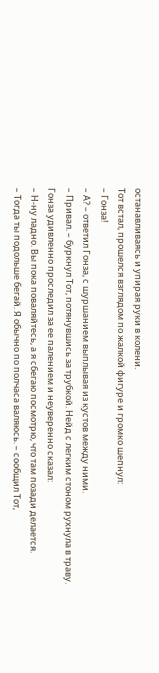останавливаясь и упирая руки в колени.
Тот встал, прошелся взглядом по жалкой фигуре и громко шепнул:
– Гонза!
– А? – ответил Гонза, с шуршанием выплывая из кустов между ними.
– Привал. – буркнул Тот, потянувшись за трубкой. Нейд с легким стоном рухнула в траву. Гонза удивленно проследил за ее палением и неуверенно сказал:
– Н-ну ладно. Вы пока поваляйтесь, а я сбегаю посмотрю, что там позади делается.
– Тогда ты подольше бегай. Я обычно по полчаса валяюсь. – сообщил Тот,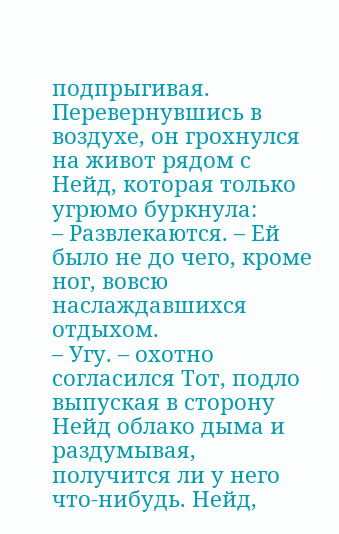подпрыгивая. Перевернувшись в воздухе, он грохнулся на живот рядом с Нейд, которая только угрюмо буркнула:
– Развлекаются. – Ей было не до чего, кроме ног, вовсю наслаждавшихся отдыхом.
– Угу. – охотно согласился Тот, подло выпуская в сторону Нейд облако дыма и раздумывая, получится ли у него что-нибудь. Нейд,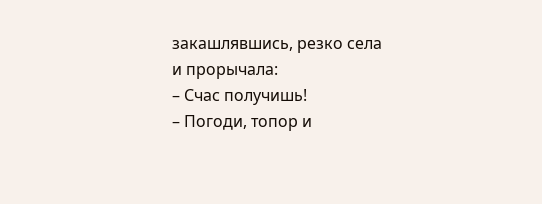закашлявшись, резко села и прорычала:
– Счас получишь!
– Погоди, топор и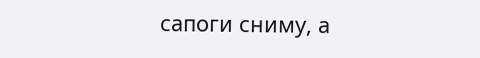сапоги сниму, а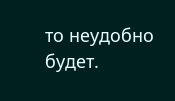то неудобно будет.